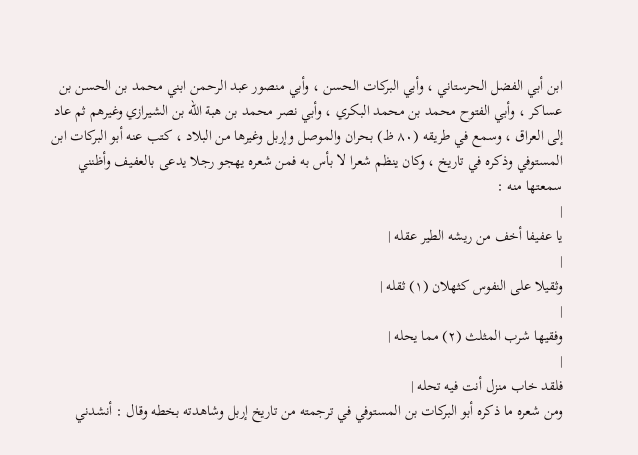ابن أبي الفضل الحرستاني ، وأبي البركات الحسن ، وأبي منصور عبد الرحمن ابني محمد بن الحسن بن عساكر ، وأبي الفتوح محمد بن محمد البكري ، وأبي نصر محمد بن هبة الله بن الشيرازي وغيرهم ثم عاد إلى العراق ، وسمع في طريقه (٨٠ ظ) بحران والموصل وإربل وغيرها من البلاد ، كتب عنه أبو البركات ابن المستوفي وذكره في تاريخ ، وكان ينظم شعرا لا بأس به فمن شعره يهجو رجلا يدعى بالعفيف وأظنني سمعتها منه :
|
يا عفيفا أخف من ريشه الطير عقله |
|
وثقيلا على النفوس كثهلان (١) ثقله |
|
وفقيها شرب المثلث (٢) مما يحله |
|
فلقد خاب منزل أنت فيه تحله |
ومن شعره ما ذكره أبو البركات بن المستوفي في ترجمته من تاريخ إربل وشاهدته بخطه وقال : أنشدني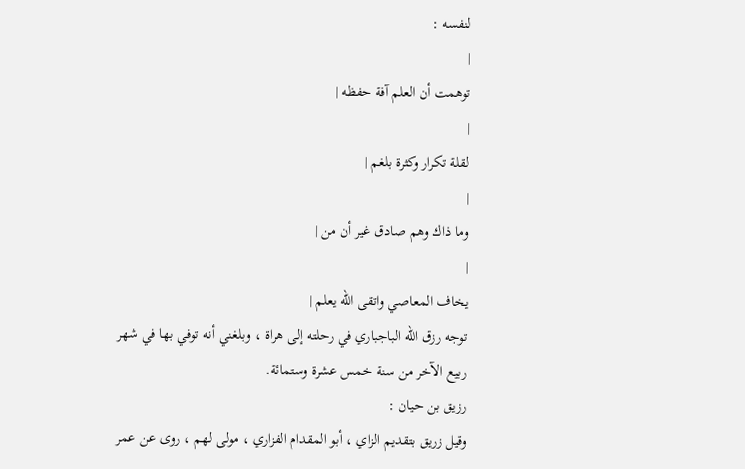لنفسه :
|
توهمت أن العلم آفة حفظه |
|
لقلة تكرار وكثرة بلغم |
|
وما ذاك وهم صادق غير أن من |
|
يخاف المعاصي واتقى الله يعلم |
توجه رزق الله الباجباري في رحلته إلى هراة ، وبلغني أنه توفي بها في شهر ربيع الآخر من سنة خمس عشرة وستمائة.
رزيق بن حيان :
وقيل زريق بتقديم الزاي ، أبو المقدام الفزاري ، مولى لهم ، روى عن عمر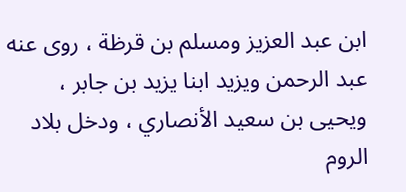ابن عبد العزيز ومسلم بن قرظة ، روى عنه عبد الرحمن ويزيد ابنا يزيد بن جابر ، ويحيى بن سعيد الأنصاري ، ودخل بلاد الروم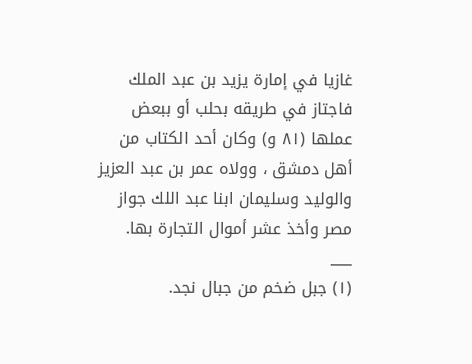غازيا في إمارة يزيد بن عبد الملك فاجتاز في طريقه بحلب أو ببعض عملها (٨١ و) وكان أحد الكتاب من أهل دمشق ، وولاه عمر بن عبد العزيز والوليد وسليمان ابنا عبد اللك جواز مصر وأخذ عشر أموال التجارة بها.
___
(١) جبل ضخم من جبال نجد.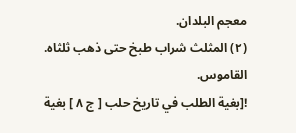معجم البلدان.
(٢) المثلث شراب طبخ حتى ذهب ثلثاه. القاموس.
![بغية الطلب في تاريخ حلب [ ج ٨ ] بغية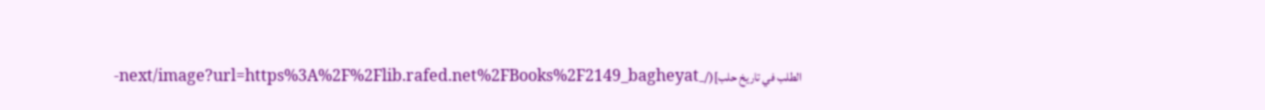الطلب في تاريخ حلب](/_next/image?url=https%3A%2F%2Flib.rafed.net%2FBooks%2F2149_bagheyat-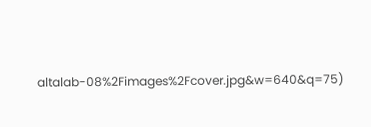altalab-08%2Fimages%2Fcover.jpg&w=640&q=75)